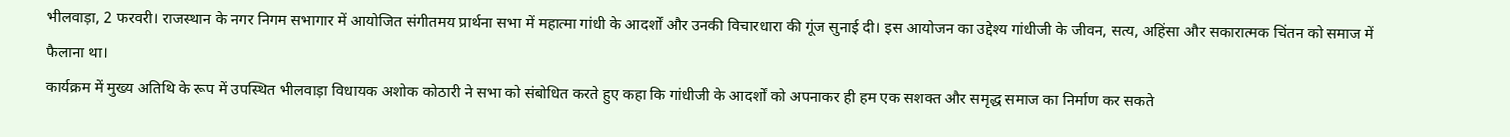भीलवाड़ा, 2 फरवरी। राजस्थान के नगर निगम सभागार में आयोजित संगीतमय प्रार्थना सभा में महात्मा गांधी के आदर्शों और उनकी विचारधारा की गूंज सुनाई दी। इस आयोजन का उद्देश्य गांधीजी के जीवन, सत्य, अहिंसा और सकारात्मक चिंतन को समाज में फैलाना था।
कार्यक्रम में मुख्य अतिथि के रूप में उपस्थित भीलवाड़ा विधायक अशोक कोठारी ने सभा को संबोधित करते हुए कहा कि गांधीजी के आदर्शों को अपनाकर ही हम एक सशक्त और समृद्ध समाज का निर्माण कर सकते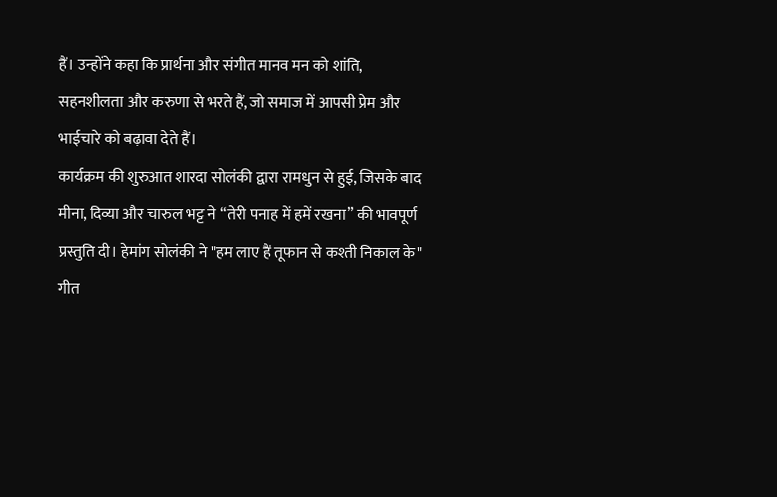हैं। उन्होंने कहा कि प्रार्थना और संगीत मानव मन को शांति, सहनशीलता और करुणा से भरते हैं, जो समाज में आपसी प्रेम और भाईचारे को बढ़ावा देते हैं।
कार्यक्रम की शुरुआत शारदा सोलंकी द्वारा रामधुन से हुई, जिसके बाद मीना, दिव्या और चारुल भट्ट ने “तेरी पनाह में हमें रखना” की भावपूर्ण प्रस्तुति दी। हेमांग सोलंकी ने "हम लाए हैं तूफान से कश्ती निकाल के" गीत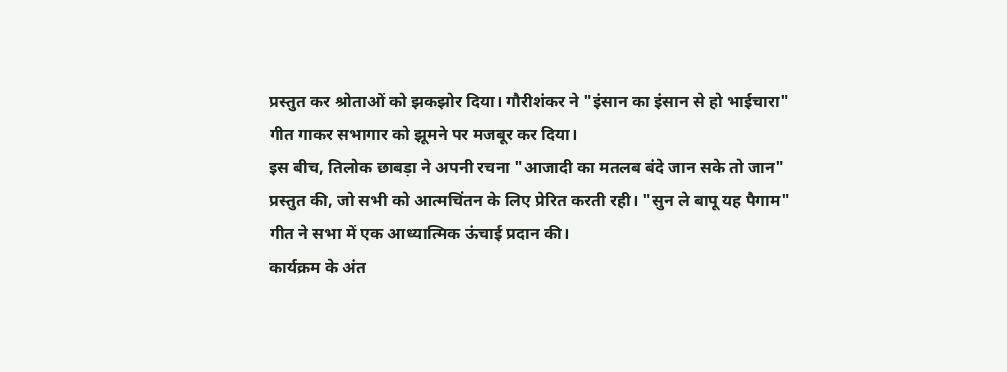प्रस्तुत कर श्रोताओं को झकझोर दिया। गौरीशंकर ने "इंसान का इंसान से हो भाईचारा" गीत गाकर सभागार को झूमने पर मजबूर कर दिया।
इस बीच, तिलोक छाबड़ा ने अपनी रचना "आजादी का मतलब बंदे जान सके तो जान" प्रस्तुत की, जो सभी को आत्मचिंतन के लिए प्रेरित करती रही। "सुन ले बापू यह पैगाम" गीत ने सभा में एक आध्यात्मिक ऊंचाई प्रदान की।
कार्यक्रम के अंत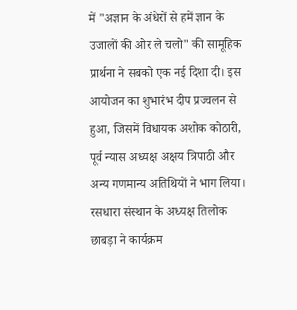में "अज्ञान के अंधेरों से हमें ज्ञान के उजालों की ओर ले चलो" की सामूहिक प्रार्थना ने सबको एक नई दिशा दी। इस आयोजन का शुभारंभ दीप प्रज्वलन से हुआ, जिसमें विधायक अशोक कोठारी, पूर्व न्यास अध्यक्ष अक्षय त्रिपाठी और अन्य गणमान्य अतिथियों ने भाग लिया।
रसधारा संस्थान के अध्यक्ष तिलोक छाबड़ा ने कार्यक्रम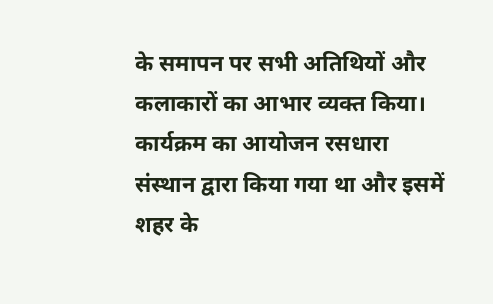के समापन पर सभी अतिथियों और कलाकारों का आभार व्यक्त किया। कार्यक्रम का आयोजन रसधारा संस्थान द्वारा किया गया था और इसमें शहर के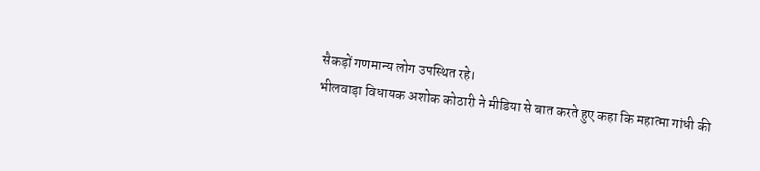सैकड़ों गणमान्य लोग उपस्थित रहे।
भीलवाड़ा विधायक अशोक कोठारी ने मीडिया से बात करते हुए कहा कि महात्मा गांधी की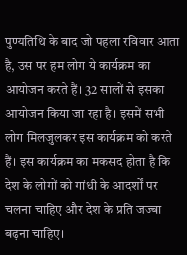पुण्यतिथि के बाद जो पहला रविवार आता है, उस पर हम लोग ये कार्यक्रम का आयोजन करते हैं। 32 सालों से इसका आयोजन किया जा रहा है। इसमें सभी लोग मिलजुलकर इस कार्यक्रम को करते हैं। इस कार्यक्रम का मकसद होता है कि देश के लोगों को गांधी के आदर्शों पर चलना चाहिए और देश के प्रति जज्बा बढ़ना चाहिए।